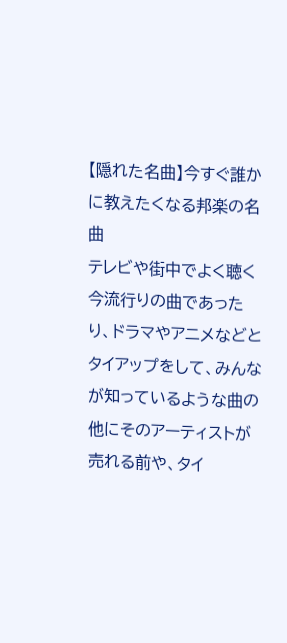【隠れた名曲】今すぐ誰かに教えたくなる邦楽の名曲
テレビや街中でよく聴く今流行りの曲であったり、ドラマやアニメなどとタイアップをして、みんなが知っているような曲の他にそのアーティストが売れる前や、タイ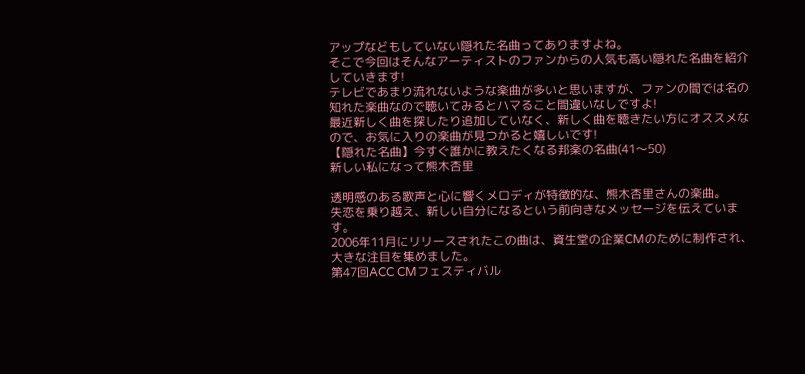アップなどもしていない隠れた名曲ってありますよね。
そこで今回はそんなアーティストのファンからの人気も高い隠れた名曲を紹介していきます!
テレビであまり流れないような楽曲が多いと思いますが、ファンの間では名の知れた楽曲なので聴いてみるとハマること間違いなしですよ!
最近新しく曲を探したり追加していなく、新しく曲を聴きたい方にオススメなので、お気に入りの楽曲が見つかると嬉しいです!
【隠れた名曲】今すぐ誰かに教えたくなる邦楽の名曲(41〜50)
新しい私になって熊木杏里

透明感のある歌声と心に響くメロディが特徴的な、熊木杏里さんの楽曲。
失恋を乗り越え、新しい自分になるという前向きなメッセージを伝えています。
2006年11月にリリースされたこの曲は、資生堂の企業CMのために制作され、大きな注目を集めました。
第47回ACC CMフェスティバル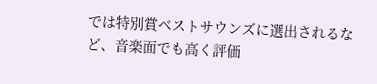では特別賞ベストサウンズに選出されるなど、音楽面でも高く評価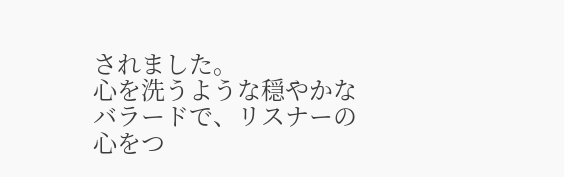されました。
心を洗うような穏やかなバラードで、リスナーの心をつ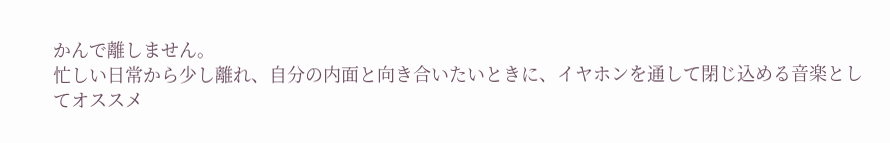かんで離しません。
忙しい日常から少し離れ、自分の内面と向き合いたいときに、イヤホンを通して閉じ込める音楽としてオススメ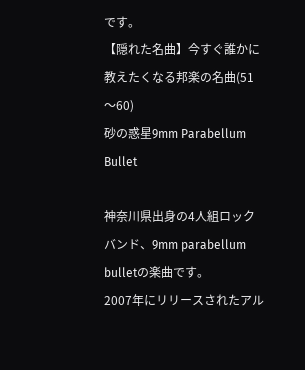です。
【隠れた名曲】今すぐ誰かに教えたくなる邦楽の名曲(51〜60)
砂の惑星9mm Parabellum Bullet

神奈川県出身の4人組ロックバンド、9mm parabellum bulletの楽曲です。
2007年にリリースされたアル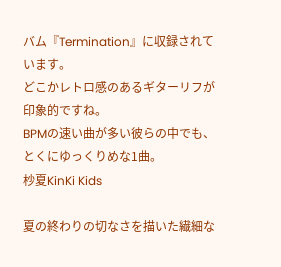バム『Termination』に収録されています。
どこかレトロ感のあるギターリフが印象的ですね。
BPMの速い曲が多い彼らの中でも、とくにゆっくりめな1曲。
杪夏KinKi Kids

夏の終わりの切なさを描いた繊細な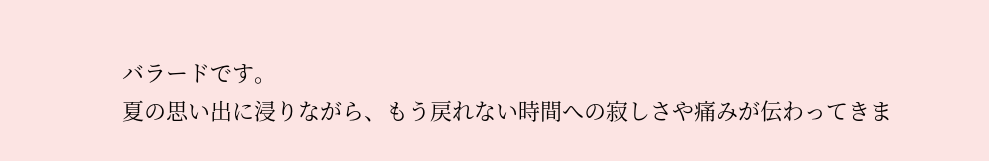バラードです。
夏の思い出に浸りながら、もう戻れない時間への寂しさや痛みが伝わってきま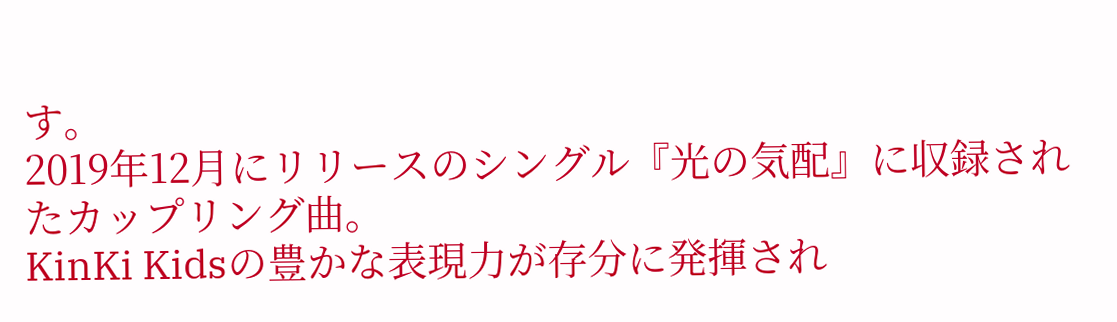す。
2019年12月にリリースのシングル『光の気配』に収録されたカップリング曲。
KinKi Kidsの豊かな表現力が存分に発揮され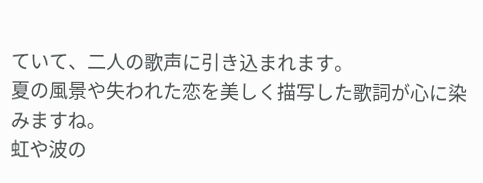ていて、二人の歌声に引き込まれます。
夏の風景や失われた恋を美しく描写した歌詞が心に染みますね。
虹や波の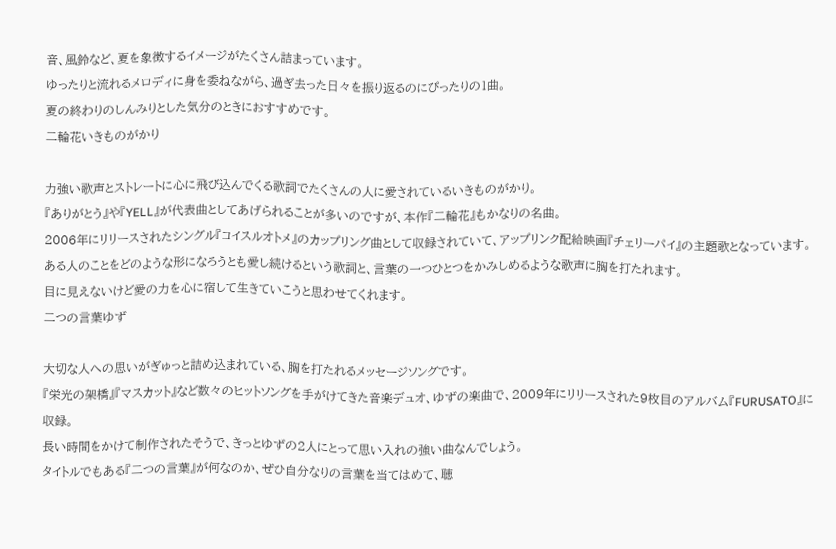音、風鈴など、夏を象徴するイメージがたくさん詰まっています。
ゆったりと流れるメロディに身を委ねながら、過ぎ去った日々を振り返るのにぴったりの1曲。
夏の終わりのしんみりとした気分のときにおすすめです。
二輪花いきものがかり

力強い歌声とストレートに心に飛び込んでくる歌詞でたくさんの人に愛されているいきものがかり。
『ありがとう』や『YELL』が代表曲としてあげられることが多いのですが、本作『二輪花』もかなりの名曲。
2006年にリリースされたシングル『コイスルオトメ』のカップリング曲として収録されていて、アップリンク配給映画『チェリーパイ』の主題歌となっています。
ある人のことをどのような形になろうとも愛し続けるという歌詞と、言葉の一つひとつをかみしめるような歌声に胸を打たれます。
目に見えないけど愛の力を心に宿して生きていこうと思わせてくれます。
二つの言葉ゆず

大切な人への思いがぎゅっと詰め込まれている、胸を打たれるメッセージソングです。
『栄光の架橋』『マスカット』など数々のヒットソングを手がけてきた音楽デュオ、ゆずの楽曲で、2009年にリリースされた9枚目のアルバム『FURUSATO』に収録。
長い時間をかけて制作されたそうで、きっとゆずの2人にとって思い入れの強い曲なんでしょう。
タイトルでもある『二つの言葉』が何なのか、ぜひ自分なりの言葉を当てはめて、聴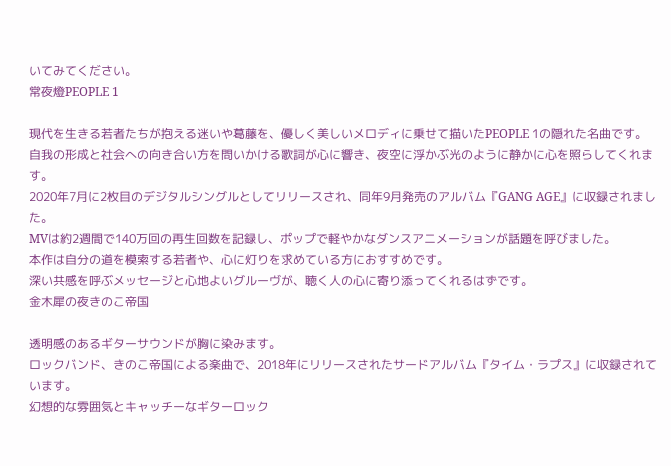いてみてください。
常夜燈PEOPLE 1

現代を生きる若者たちが抱える迷いや葛藤を、優しく美しいメロディに乗せて描いたPEOPLE 1の隠れた名曲です。
自我の形成と社会への向き合い方を問いかける歌詞が心に響き、夜空に浮かぶ光のように静かに心を照らしてくれます。
2020年7月に2枚目のデジタルシングルとしてリリースされ、同年9月発売のアルバム『GANG AGE』に収録されました。
MVは約2週間で140万回の再生回数を記録し、ポップで軽やかなダンスアニメーションが話題を呼びました。
本作は自分の道を模索する若者や、心に灯りを求めている方におすすめです。
深い共感を呼ぶメッセージと心地よいグルーヴが、聴く人の心に寄り添ってくれるはずです。
金木犀の夜きのこ帝国

透明感のあるギターサウンドが胸に染みます。
ロックバンド、きのこ帝国による楽曲で、2018年にリリースされたサードアルバム『タイム・ラプス』に収録されています。
幻想的な雰囲気とキャッチーなギターロック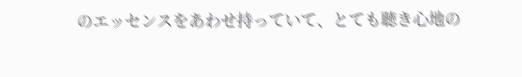のエッセンスをあわせ持っていて、とても聴き心地の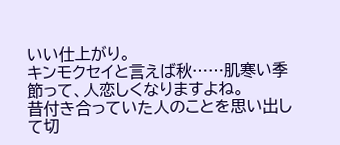いい仕上がり。
キンモクセイと言えば秋……肌寒い季節って、人恋しくなりますよね。
昔付き合っていた人のことを思い出して切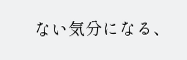ない気分になる、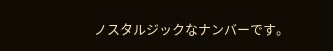ノスタルジックなナンバーです。